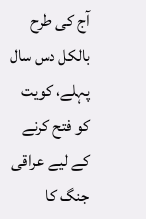آج کی طرح بالکل دس سال پہلے، کویت کو فتح کرنے کے لیے عراقی جنگ کا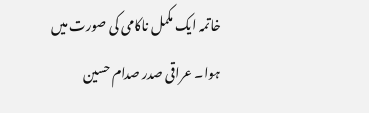خاتمہ ایک مکمل ناکامی کی صورت میں ہوا۔ عراقی صدر صدام حسین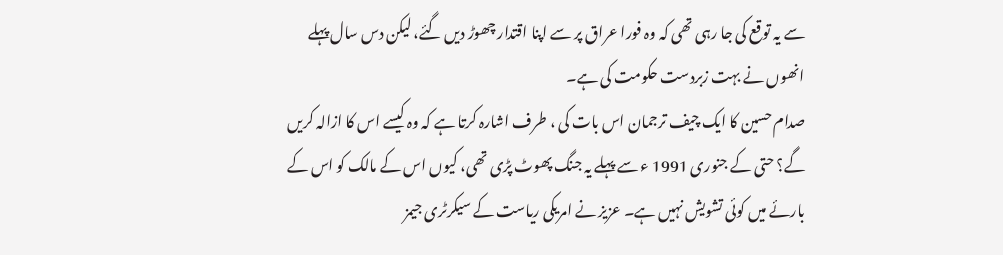سے یہ توقع کی جا رہی تھی کہ وہ فورا عراق پر سے اپنا اقتدار چھوڑ دیں گئے، لیکن دس سال پہلے انھوں نے بہت زبردست حکومت کی ہے۔
صدام حسین کا ایک چیف ترجمان اس بات کی ، طرف اشارہ کرتا ہے کہ وہ کیسے اس کا ازالہ کریں گے؟ حتی کے جنوری 1991 ء سے پہلے یہ جنگ پھوٹ پڑی تھی، کیوں اس کے مالک کو اس کے بارئے میں کوئی تشویش نہیں ہے۔ عزیز نے امریکی ریاست کے سیکرٹری جیمز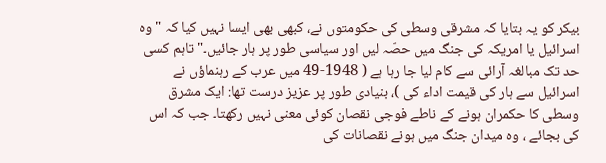بیکر کو یہ بتایا کہ مشرقی وسطی کی حکومتوں نے، کبھی بھی ایسا نہیں کیا کہ " وہ اسرائیل یا امریکہ کی جنگ میں حصّہ لیں اور سیاسی طور پر ہار جائیں۔" تاہم کسی حد تک مبالغہ آرائی سے کام لیا جا رہا ہے ( 1948-49 میں عرب کے رہنماؤں نے اسرائیل سے ہار کی قیمت اداء کی )، بنیادی طور پر عزیز درست تھا: ایک مشرق وسطی کا حکمران ہونے کے ناطے فوجی نقصان کوئی معنی نہیں رکھتا۔ جب کہ اس کی بجائے ، وہ میدان جنگ میں ہونے نقصانات کی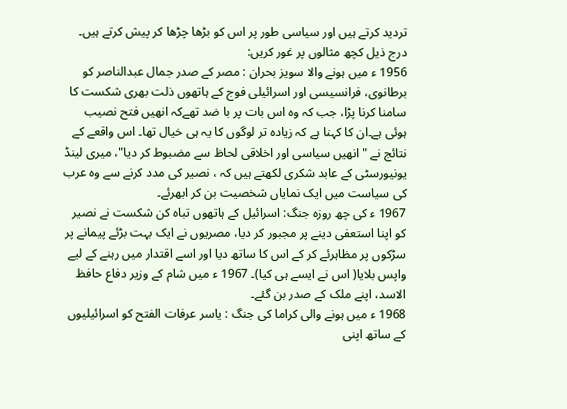تردید کرتے ہیں اور سیاسی طور پر اس کو بڑھا چڑھا کر پیش کرتے ہیں۔
درج ذیل کچھ مثالوں پر غور کریں:
1956 ء میں ہونے والا سویز بحران : مصر کے صدر جمال عبدالناصر کو برطانوی، فرانسیسی اور اسرائیلی فوج کے ہاتھوں ذلت بھری شکست کا سامنا کرنا پڑا، جب کہ وہ اس بات پر با ضد تھےکہ انھیں فتح نصیب ہوئی ہے۔ان کا کہنا ہے کہ زیادہ تر لوگوں کا یہ ہی خیال تھا۔ اس واقعے کے نتائج نے " انھیں سیاسی اور اخلاقی لحاظ سے مضبوط کر دیا"، میری لینڈ یونیورسٹی کے عابد شکری لکھتے ہیں کہ ، نصیر کی مدد کرنے سے وہ عرب کی سیاست میں ایک نمایاں شخصیت بن کر ابھرئے۔
1967 ء کی چھ روزہ جنگ: اسرائیل کے ہاتھوں تباہ کن شکست نے نصیر کو اپنا استعفی دینے پر مجبور کر دیا، مصریوں نے ایک بہت بڑئے پیمانے پر سڑکوں پر مظاہرئے کر کے اس کا ساتھ دیا اور اسے اقتدار میں رہنے کے لیے واپس بلایا( اس نے ایسے ہی کیا)۔ 1967 ء میں شام کے وزیر دفاع حافظ الاسد، اپنے ملک کے صدر بن گئے۔
1968 ء میں ہونے والی کراما کی جنگ : یاسر عرفات الفتح کو اسرائیلیوں کے ساتھ اپنی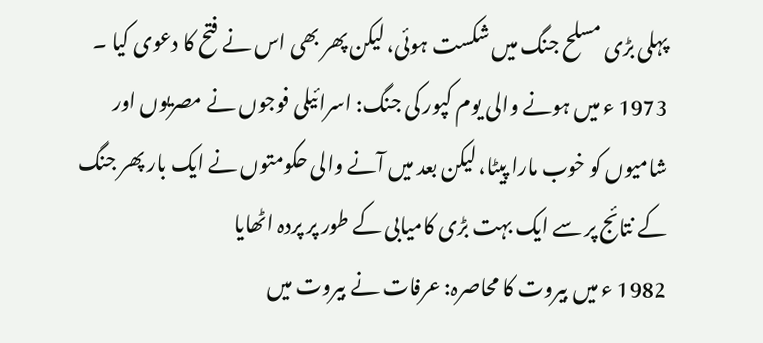پہلی بڑی مسلح جنگ میں شکست ہوئی، لیکن پھر بھی اس نے فتح کا دعوی کیا ۔
1973 ء میں ہونے والی یوم کپور کی جنگ: اسرائیلی فوجوں نے مصریوں اور شامیوں کو خوب مارا پیٹا، لیکن بعد میں آنے والی حکومتوں نے ایک بار پھر جنگ کے نتائج پر سے ایک بہت بڑی کامیابی کے طور پر پردہ اٹھایا
1982 ء میں بیروت کا محاصرہ: عرفات نے بیروت میں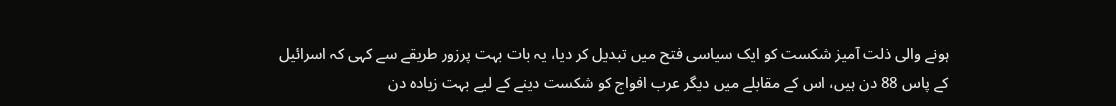ہونے والی ذلت آمیز شکست کو ایک سیاسی فتح میں تبدیل کر دیا، یہ بات بہت پرزور طریقے سے کہی کہ اسرائیل کے پاس 88 دن ہیں، اس کے مقابلے میں دیگر عرب افواج کو شکست دینے کے لیے بہت زیادہ دن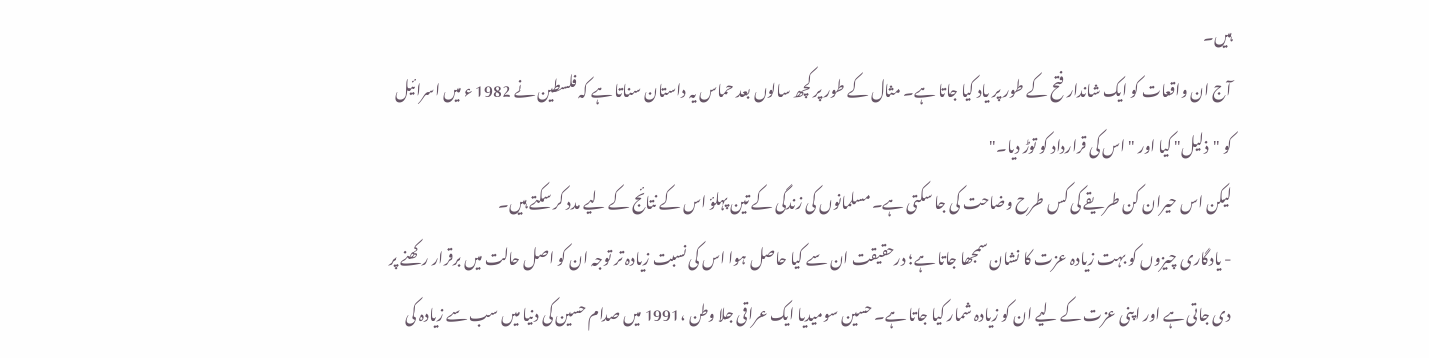ہیں۔
آج ان واقعات کو ایک شاندار فتح کے طور پر یاد کیا جاتا ہے۔ مثال کے طور پر کچھ سالوں بعد حماس یہ داستان سناتا ہے کہ فلسطین نے 1982 ء میں اسرائیل کو "ذلیل" کیا اور " اس کی قرارداد کو توڑ دیا۔"
لیکن اس حیران کن طریقے کی کس طرح وضاحت کی جا سکتی ہے۔ مسلمانوں کی زندگی کے تین پہلؤ اس کے نتائج کے لیے مدد کر سکتے ہیں۔
- یادگاری چیزوں کو بہت زیادہ عزت کا نشان سمجھا جاتا ہے؛ درحقیقت ان سے کیا حاصل ہوا اس کی نسبت زیادہ تر توجہ ان کو اصل حالت میں برقرار رکھنے پر دی جاتی ہے اور اپنی عزت کے لیے ان کو زیادہ شمار کیا جاتا ہے۔ حسین سومیدیا ایک عراقی جلا وطن ،1991 میں صدام حسین کی دنیا میں سب سے زیادہ کی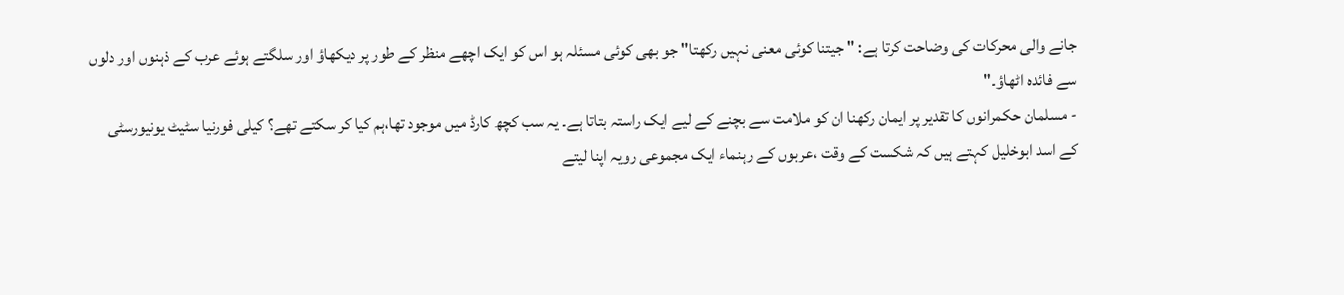جانے والی محرکات کی وضاحت کرتا ہے: " جیتنا کوئی معنی نہیں رکھتا" جو بھی کوئی مسئلہ ہو اس کو ایک اچھے منظر کے طور پر دیکھاؤ اور سلگتے ہوئے عرب کے ذہنوں اور دلوں سے فائدہ اٹھاؤ۔"
- مسلمان حکمرانوں کا تقدیر پر ایمان رکھنا ان کو ملامت سے بچنے کے لیے ایک راستہ بتاتا ہے۔ یہ سب کچھ کارڈ میں موجود تھا،ہم کیا کر سکتے تھے؟ کیلی فورنیا سٹیٹ یونیورسٹی کے اسد ابوخلیل کہتے ہیں کہ شکست کے وقت ،عربوں کے رہنماء ایک مجموعی رویہ اپنا لیتے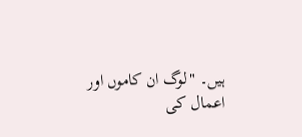ہیں۔ "لوگ ان کاموں اور اعمال کی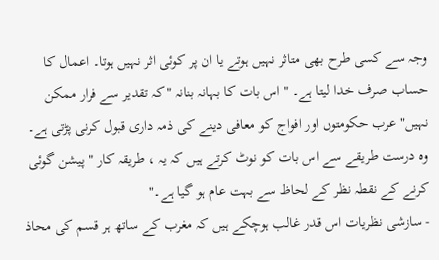وجہ سے کسی طرح بھی متاثر نہیں ہوتے یا ان پر کوئی اثر نہیں ہوتا۔ اعمال کا حساب صرف خدا لیتا ہے۔ " اس بات کا بہانہ بنانہ "کہ تقدیر سے فرار ممکن نہیں" عرب حکومتوں اور افواج کو معافی دینے کی ذمہ داری قبول کرنی پڑتی ہے۔ وہ درست طریقے سے اس بات کو نوٹ کرتے ہیں کہ یہ ، طریقہ کار " پیشن گوئی کرنے کے نقطہ نظر کے لحاظ سے بہت عام ہو گیا ہے۔"
- سازشی نظریات اس قدر غالب ہوچکے ہیں کہ مغرب کے ساتھ ہر قسم کی محاذ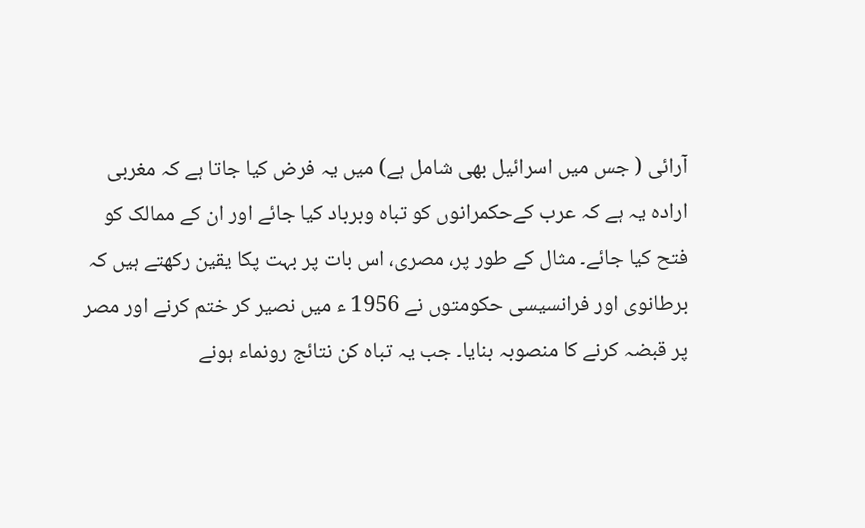آرائی ( جس میں اسرائیل بھی شامل ہے) میں یہ فرض کیا جاتا ہے کہ مغربی ارادہ یہ ہے کہ عرب کےحکمرانوں کو تباہ وبرباد کیا جائے اور ان کے ممالک کو فتح کیا جائے۔ مثال کے طور پر، مصری، اس بات پر بہت پکا یقین رکھتے ہیں کہ برطانوی اور فرانسیسی حکومتوں نے 1956 ء میں نصیر کر ختم کرنے اور مصر پر قبضہ کرنے کا منصوبہ بنایا۔ جب یہ تباہ کن نتائج رونماء ہونے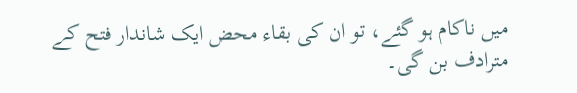میں ناکام ہو گئے، تو ان کی بقاء محض ایک شاندار فتح کے مترادف بن گی۔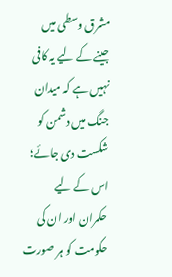مشرق وسطی میں جینے کے لیے یہ کافی نہیں ہے کہ میدان جنگ میں دشمن کو شکست دی جائے؛ اس کے لیے حکمران اور ان کی حکومت کو ہر صورت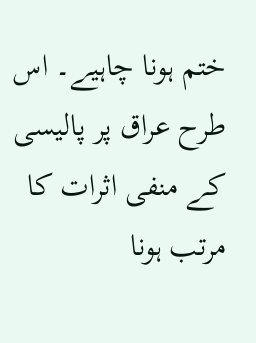ختم ہونا چاہیے۔ اس طرح عراق پر پالیسی کے منفی اثرات کا مرتب ہونا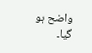واضح ہو گیا۔